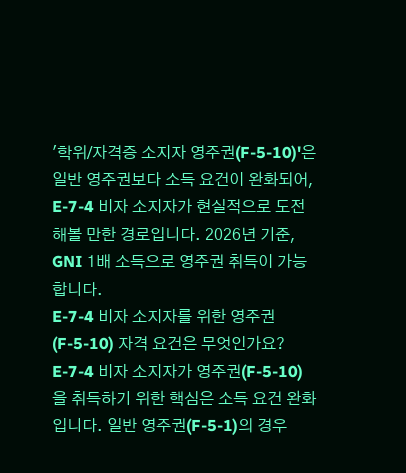'학위/자격증 소지자 영주권(F-5-10)'은 일반 영주권보다 소득 요건이 완화되어, E-7-4 비자 소지자가 현실적으로 도전해볼 만한 경로입니다. 2026년 기준, GNI 1배 소득으로 영주권 취득이 가능합니다.
E-7-4 비자 소지자를 위한 영주권(F-5-10) 자격 요건은 무엇인가요?
E-7-4 비자 소지자가 영주권(F-5-10)을 취득하기 위한 핵심은 소득 요건 완화입니다. 일반 영주권(F-5-1)의 경우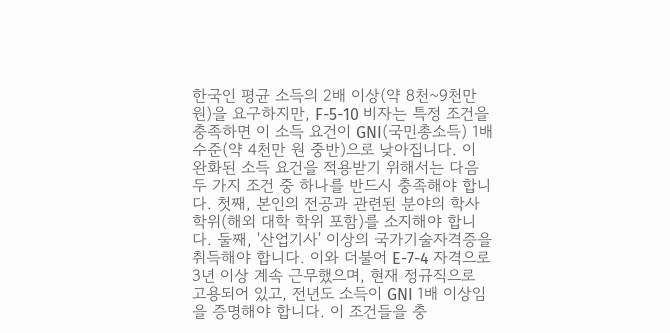한국인 평균 소득의 2배 이상(약 8천~9천만 원)을 요구하지만, F-5-10 비자는 특정 조건을 충족하면 이 소득 요건이 GNI(국민총소득) 1배 수준(약 4천만 원 중반)으로 낮아집니다. 이 완화된 소득 요건을 적용받기 위해서는 다음 두 가지 조건 중 하나를 반드시 충족해야 합니다. 첫째, 본인의 전공과 관련된 분야의 학사 학위(해외 대학 학위 포함)를 소지해야 합니다. 둘째, '산업기사' 이상의 국가기술자격증을 취득해야 합니다. 이와 더불어 E-7-4 자격으로 3년 이상 계속 근무했으며, 현재 정규직으로 고용되어 있고, 전년도 소득이 GNI 1배 이상임을 증명해야 합니다. 이 조건들을 충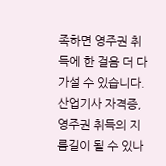족하면 영주권 취득에 한 걸음 더 다가설 수 있습니다.
산업기사 자격증, 영주권 취득의 지름길이 될 수 있나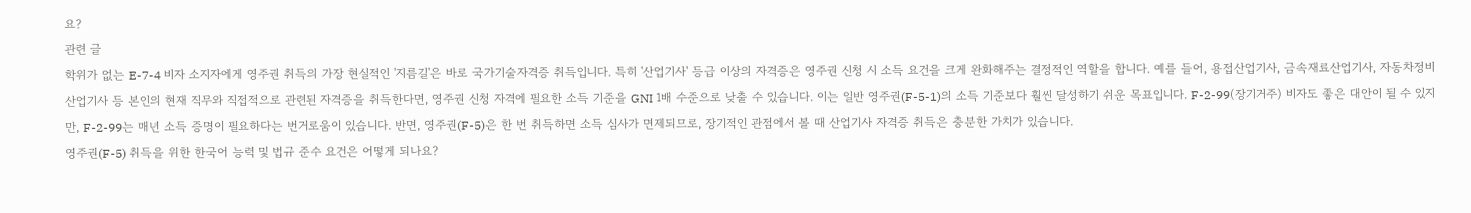요?
관련 글
학위가 없는 E-7-4 비자 소지자에게 영주권 취득의 가장 현실적인 '지름길'은 바로 국가기술자격증 취득입니다. 특히 '산업기사' 등급 이상의 자격증은 영주권 신청 시 소득 요건을 크게 완화해주는 결정적인 역할을 합니다. 예를 들어, 용접산업기사, 금속재료산업기사, 자동차정비산업기사 등 본인의 현재 직무와 직접적으로 관련된 자격증을 취득한다면, 영주권 신청 자격에 필요한 소득 기준을 GNI 1배 수준으로 낮출 수 있습니다. 이는 일반 영주권(F-5-1)의 소득 기준보다 훨씬 달성하기 쉬운 목표입니다. F-2-99(장기거주) 비자도 좋은 대안이 될 수 있지만, F-2-99는 매년 소득 증명이 필요하다는 번거로움이 있습니다. 반면, 영주권(F-5)은 한 번 취득하면 소득 심사가 면제되므로, 장기적인 관점에서 볼 때 산업기사 자격증 취득은 충분한 가치가 있습니다.
영주권(F-5) 취득을 위한 한국어 능력 및 법규 준수 요건은 어떻게 되나요?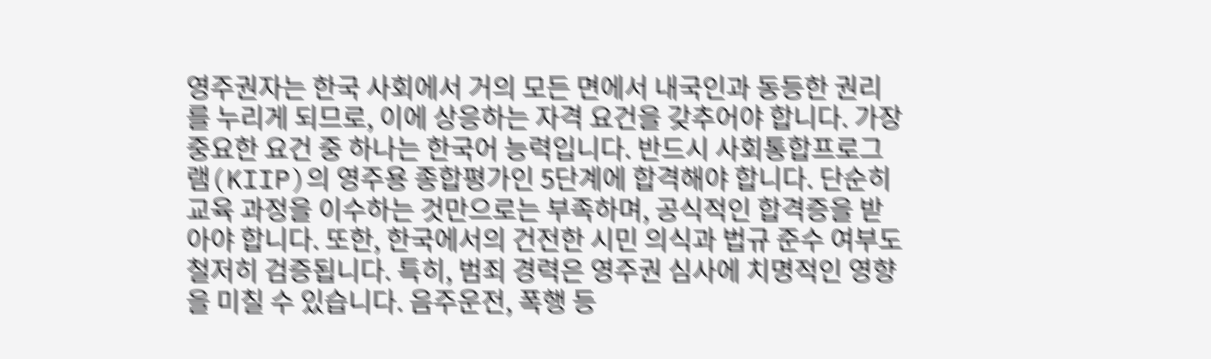영주권자는 한국 사회에서 거의 모든 면에서 내국인과 동등한 권리를 누리게 되므로, 이에 상응하는 자격 요건을 갖추어야 합니다. 가장 중요한 요건 중 하나는 한국어 능력입니다. 반드시 사회통합프로그램(KIIP)의 영주용 종합평가인 5단계에 합격해야 합니다. 단순히 교육 과정을 이수하는 것만으로는 부족하며, 공식적인 합격증을 받아야 합니다. 또한, 한국에서의 건전한 시민 의식과 법규 준수 여부도 철저히 검증됩니다. 특히, 범죄 경력은 영주권 심사에 치명적인 영향을 미칠 수 있습니다. 음주운전, 폭행 등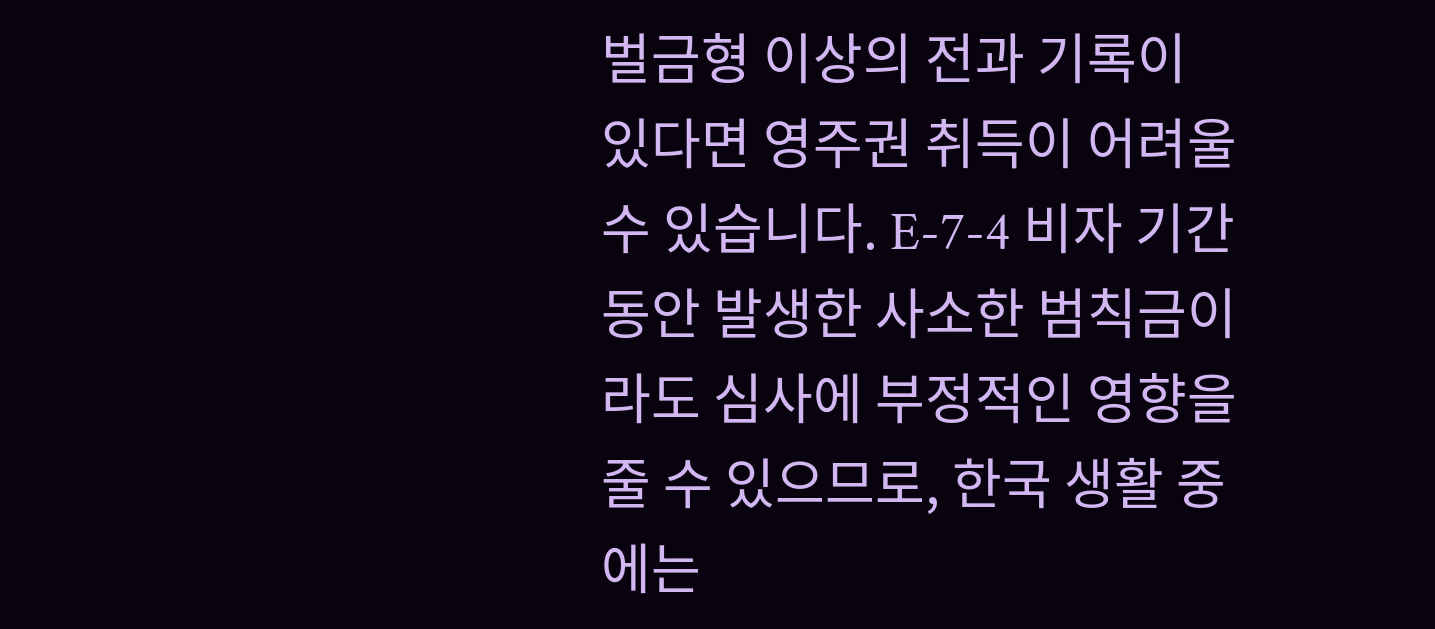벌금형 이상의 전과 기록이 있다면 영주권 취득이 어려울 수 있습니다. E-7-4 비자 기간 동안 발생한 사소한 범칙금이라도 심사에 부정적인 영향을 줄 수 있으므로, 한국 생활 중에는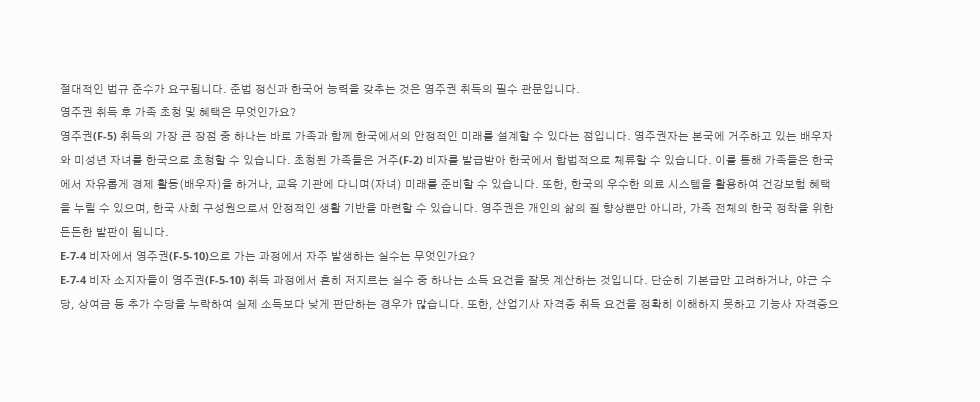절대적인 법규 준수가 요구됩니다. 준법 정신과 한국어 능력을 갖추는 것은 영주권 취득의 필수 관문입니다.
영주권 취득 후 가족 초청 및 혜택은 무엇인가요?
영주권(F-5) 취득의 가장 큰 장점 중 하나는 바로 가족과 함께 한국에서의 안정적인 미래를 설계할 수 있다는 점입니다. 영주권자는 본국에 거주하고 있는 배우자와 미성년 자녀를 한국으로 초청할 수 있습니다. 초청된 가족들은 거주(F-2) 비자를 발급받아 한국에서 합법적으로 체류할 수 있습니다. 이를 통해 가족들은 한국에서 자유롭게 경제 활동(배우자)을 하거나, 교육 기관에 다니며(자녀) 미래를 준비할 수 있습니다. 또한, 한국의 우수한 의료 시스템을 활용하여 건강보험 혜택을 누릴 수 있으며, 한국 사회 구성원으로서 안정적인 생활 기반을 마련할 수 있습니다. 영주권은 개인의 삶의 질 향상뿐만 아니라, 가족 전체의 한국 정착을 위한 든든한 발판이 됩니다.
E-7-4 비자에서 영주권(F-5-10)으로 가는 과정에서 자주 발생하는 실수는 무엇인가요?
E-7-4 비자 소지자들이 영주권(F-5-10) 취득 과정에서 흔히 저지르는 실수 중 하나는 소득 요건을 잘못 계산하는 것입니다. 단순히 기본급만 고려하거나, 야근 수당, 상여금 등 추가 수당을 누락하여 실제 소득보다 낮게 판단하는 경우가 많습니다. 또한, 산업기사 자격증 취득 요건을 정확히 이해하지 못하고 기능사 자격증으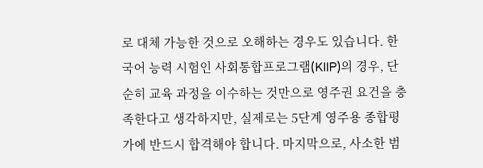로 대체 가능한 것으로 오해하는 경우도 있습니다. 한국어 능력 시험인 사회통합프로그램(KIIP)의 경우, 단순히 교육 과정을 이수하는 것만으로 영주권 요건을 충족한다고 생각하지만, 실제로는 5단계 영주용 종합평가에 반드시 합격해야 합니다. 마지막으로, 사소한 범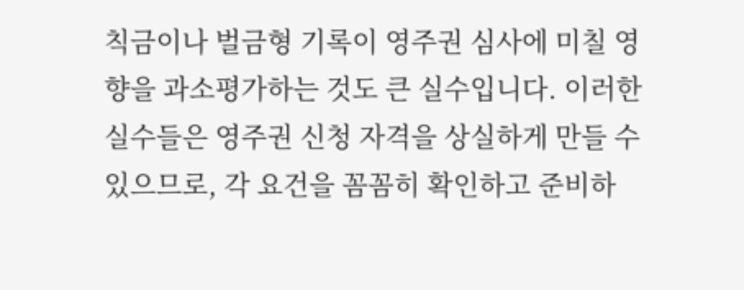칙금이나 벌금형 기록이 영주권 심사에 미칠 영향을 과소평가하는 것도 큰 실수입니다. 이러한 실수들은 영주권 신청 자격을 상실하게 만들 수 있으므로, 각 요건을 꼼꼼히 확인하고 준비하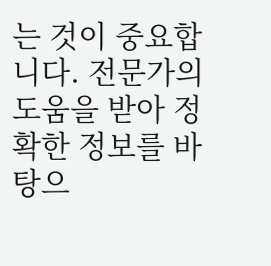는 것이 중요합니다. 전문가의 도움을 받아 정확한 정보를 바탕으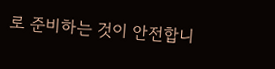로 준비하는 것이 안전합니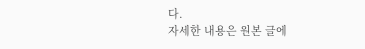다.
자세한 내용은 원본 글에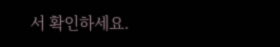서 확인하세요.